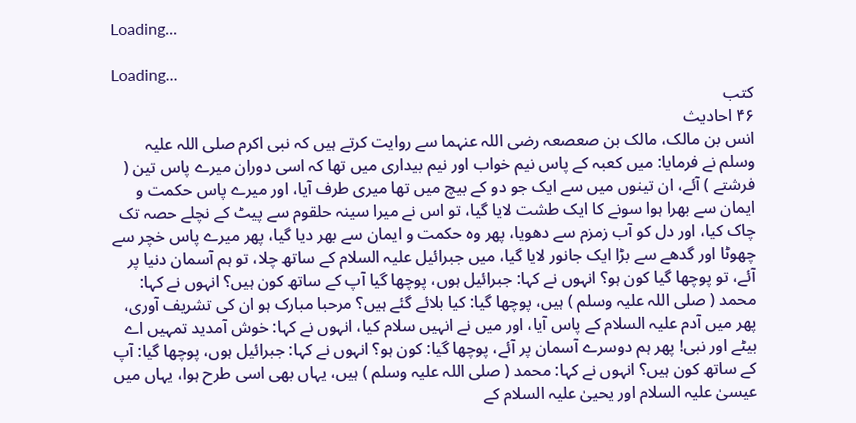Loading...

Loading...
کتب
۴۶ احادیث
انس بن مالک، مالک بن صعصعہ رضی اللہ عنہما سے روایت کرتے ہیں کہ نبی اکرم صلی اللہ علیہ وسلم نے فرمایا: میں کعبہ کے پاس نیم خواب اور نیم بیداری میں تھا کہ اسی دوران میرے پاس تین ( فرشتے ) آئے، ان تینوں میں سے ایک جو دو کے بیچ میں تھا میری طرف آیا، اور میرے پاس حکمت و ایمان سے بھرا ہوا سونے کا ایک طشت لایا گیا، تو اس نے میرا سینہ حلقوم سے پیٹ کے نچلے حصہ تک چاک کیا، اور دل کو آب زمزم سے دھویا، پھر وہ حکمت و ایمان سے بھر دیا گیا، پھر میرے پاس خچر سے چھوٹا اور گدھے سے بڑا ایک جانور لایا گیا، میں جبرائیل علیہ السلام کے ساتھ چلا، تو ہم آسمان دنیا پر آئے، تو پوچھا گیا کون ہو؟ انہوں نے کہا: جبرائیل ہوں، پوچھا گیا آپ کے ساتھ کون ہیں؟ انہوں نے کہا: محمد ( صلی اللہ علیہ وسلم ) ہیں، پوچھا گیا: کیا بلائے گئے ہیں؟ مرحبا مبارک ہو ان کی تشریف آوری، پھر میں آدم علیہ السلام کے پاس آیا، اور میں نے انہیں سلام کیا، انہوں نے کہا: خوش آمدید تمہیں اے بیٹے اور نبی! پھر ہم دوسرے آسمان پر آئے، پوچھا گیا: کون ہو؟ انہوں نے کہا: جبرائیل ہوں، پوچھا گیا: آپ کے ساتھ کون ہیں؟ انہوں نے کہا: محمد ( صلی اللہ علیہ وسلم ) ہیں، یہاں بھی اسی طرح ہوا، یہاں میں عیسیٰ علیہ السلام اور یحییٰ علیہ السلام کے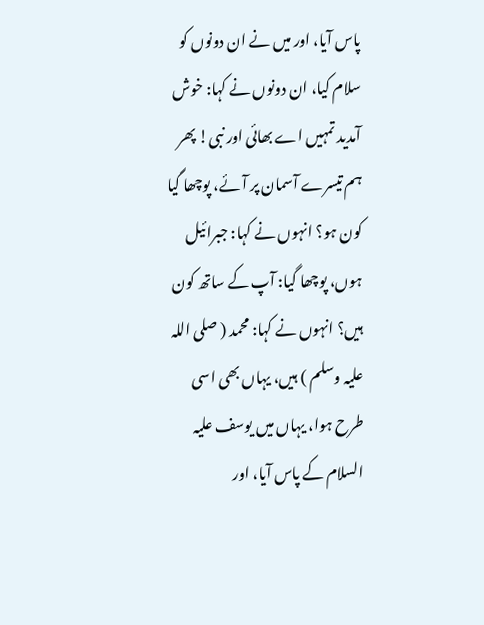پاس آیا، اور میں نے ان دونوں کو سلام کیا، ان دونوں نے کہا: خوش آمدید تمہیں اے بھائی اور نبی! پھر ہم تیسرے آسمان پر آئے، پوچھا گیا کون ہو؟ انہوں نے کہا: جبرائیل ہوں، پوچھا گیا: آپ کے ساتھ کون ہیں؟ انہوں نے کہا: محمد ( صلی اللہ علیہ وسلم ) ہیں، یہاں بھی اسی طرح ہوا، یہاں میں یوسف علیہ السلام کے پاس آیا، اور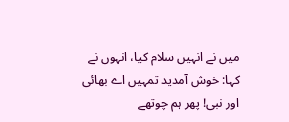میں نے انہیں سلام کیا، انہوں نے کہا: خوش آمدید تمہیں اے بھائی اور نبی! پھر ہم چوتھے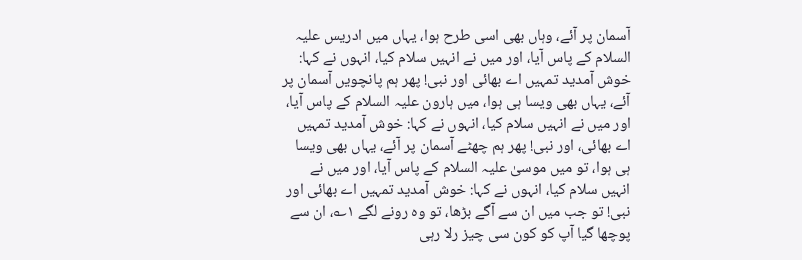آسمان پر آئے، وہاں بھی اسی طرح ہوا، یہاں میں ادریس علیہ السلام کے پاس آیا، اور میں نے انہیں سلام کیا، انہوں نے کہا: خوش آمدید تمہیں اے بھائی اور نبی! پھر ہم پانچویں آسمان پر آئے، یہاں بھی ویسا ہی ہوا، میں ہارون علیہ السلام کے پاس آیا، اور میں نے انہیں سلام کیا، انہوں نے کہا: خوش آمدید تمہیں اے بھائی، اور نبی! پھر ہم چھٹے آسمان پر آئے، یہاں بھی ویسا ہی ہوا، تو میں موسیٰ علیہ السلام کے پاس آیا، اور میں نے انہیں سلام کیا، انہوں نے کہا: خوش آمدید تمہیں اے بھائی اور نبی! تو جب میں ان سے آگے بڑھا، تو وہ رونے لگے ۱؎، ان سے پوچھا گیا آپ کو کون سی چیز رلا رہی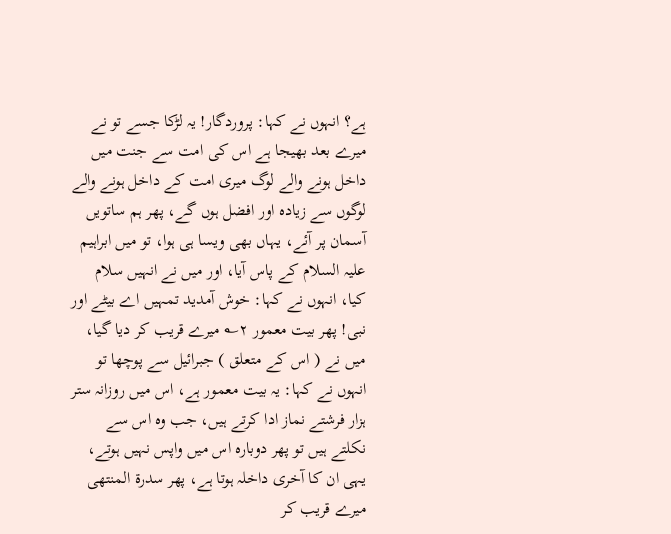ہے؟ انہوں نے کہا: پروردگار! یہ لڑکا جسے تو نے میرے بعد بھیجا ہے اس کی امت سے جنت میں داخل ہونے والے لوگ میری امت کے داخل ہونے والے لوگوں سے زیادہ اور افضل ہوں گے، پھر ہم ساتویں آسمان پر آئے، یہاں بھی ویسا ہی ہوا، تو میں ابراہیم علیہ السلام کے پاس آیا، اور میں نے انہیں سلام کیا، انہوں نے کہا: خوش آمدید تمہیں اے بیٹے اور نبی! پھر بیت معمور ۲؎ میرے قریب کر دیا گیا، میں نے ( اس کے متعلق ) جبرائیل سے پوچھا تو انہوں نے کہا: یہ بیت معمور ہے، اس میں روزانہ ستر ہزار فرشتے نماز ادا کرتے ہیں، جب وہ اس سے نکلتے ہیں تو پھر دوبارہ اس میں واپس نہیں ہوتے، یہی ان کا آخری داخلہ ہوتا ہے، پھر سدرۃ المنتھی میرے قریب کر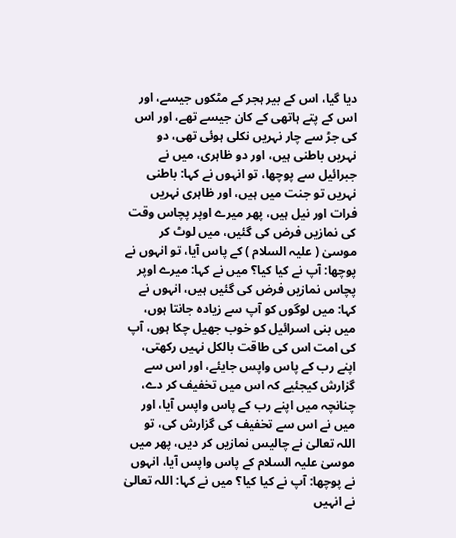دیا گیا، اس کے بیر ہجر کے مٹکوں جیسے، اور اس کے پتے ہاتھی کے کان جیسے تھے، اور اس کی جڑ سے چار نہریں نکلی ہوئی تھی، دو نہریں باطنی ہیں، اور دو ظاہری، میں نے جبرائیل سے پوچھا، تو انہوں نے کہا: باطنی نہریں تو جنت میں ہیں، اور ظاہری نہریں فرات اور نیل ہیں، پھر میرے اوپر پچاس وقت کی نمازیں فرض کی گئیں، میں لوٹ کر موسیٰ ( علیہ السلام ) کے پاس آیا، تو انہوں نے پوچھا: آپ نے کیا کیا؟ میں نے کہا: میرے اوپر پچاس نمازیں فرض کی گئیں ہیں، انہوں نے کہا: میں لوگوں کو آپ سے زیادہ جانتا ہوں، میں بنی اسرائیل کو خوب جھیل چکا ہوں، آپ کی امت اس کی طاقت بالکل نہیں رکھتی، اپنے رب کے پاس واپس جایئے، اور اس سے گزارش کیجئیے کہ اس میں تخفیف کر دے، چنانچہ میں اپنے رب کے پاس واپس آیا، اور میں نے اس سے تخفیف کی گزارش کی، تو اللہ تعالیٰ نے چالیس نمازیں کر دیں، پھر میں موسیٰ علیہ السلام کے پاس واپس آیا، انہوں نے پوچھا: آپ نے کیا کیا؟ میں نے کہا: اللہ تعالیٰ نے انہیں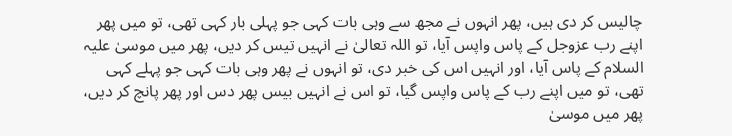چالیس کر دی ہیں، پھر انہوں نے مجھ سے وہی بات کہی جو پہلی بار کہی تھی، تو میں پھر اپنے رب عزوجل کے پاس واپس آیا، تو اللہ تعالیٰ نے انہیں تیس کر دیں، پھر میں موسیٰ علیہ السلام کے پاس آیا، اور انہیں اس کی خبر دی، تو انہوں نے پھر وہی بات کہی جو پہلے کہی تھی، تو میں اپنے رب کے پاس واپس گیا، تو اس نے انہیں بیس پھر دس اور پھر پانچ کر دیں، پھر میں موسیٰ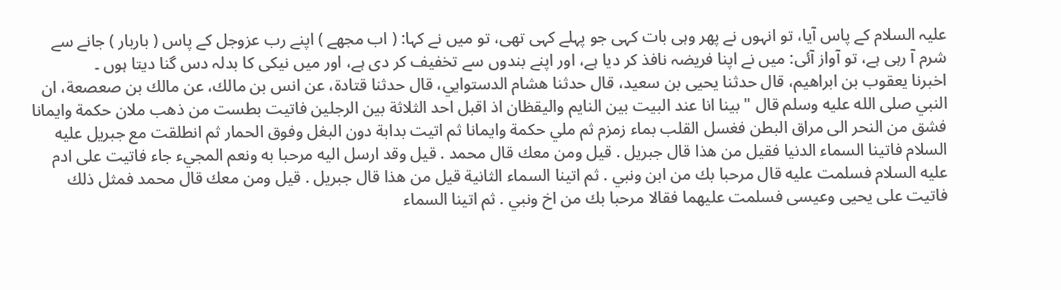علیہ السلام کے پاس آیا، تو انہوں نے پھر وہی بات کہی جو پہلے کہی تھی، تو میں نے کہا: ( اب مجھے ) اپنے رب عزوجل کے پاس ( باربار ) جانے سے شرم آ رہی ہے، تو آواز آئی: میں نے اپنا فریضہ نافذ کر دیا ہے، اور اپنے بندوں سے تخفیف کر دی ہے، اور میں نیکی کا بدلہ دس گنا دیتا ہوں ۔
اخبرنا يعقوب بن ابراهيم، قال حدثنا يحيى بن سعيد، قال حدثنا هشام الدستوايي، قال حدثنا قتادة، عن انس بن مالك، عن مالك بن صعصعة، ان النبي صلى الله عليه وسلم قال " بينا انا عند البيت بين النايم واليقظان اذ اقبل احد الثلاثة بين الرجلين فاتيت بطست من ذهب ملان حكمة وايمانا فشق من النحر الى مراق البطن فغسل القلب بماء زمزم ثم ملي حكمة وايمانا ثم اتيت بدابة دون البغل وفوق الحمار ثم انطلقت مع جبريل عليه السلام فاتينا السماء الدنيا فقيل من هذا قال جبريل . قيل ومن معك قال محمد . قيل وقد ارسل اليه مرحبا به ونعم المجيء جاء فاتيت على ادم عليه السلام فسلمت عليه قال مرحبا بك من ابن ونبي . ثم اتينا السماء الثانية قيل من هذا قال جبريل . قيل ومن معك قال محمد فمثل ذلك فاتيت على يحيى وعيسى فسلمت عليهما فقالا مرحبا بك من اخ ونبي . ثم اتينا السماء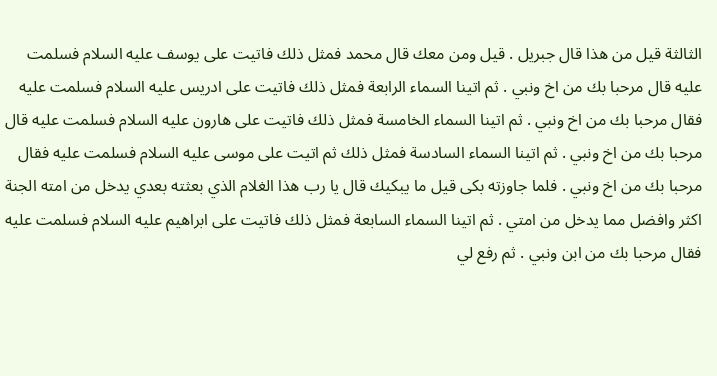الثالثة قيل من هذا قال جبريل . قيل ومن معك قال محمد فمثل ذلك فاتيت على يوسف عليه السلام فسلمت عليه قال مرحبا بك من اخ ونبي . ثم اتينا السماء الرابعة فمثل ذلك فاتيت على ادريس عليه السلام فسلمت عليه فقال مرحبا بك من اخ ونبي . ثم اتينا السماء الخامسة فمثل ذلك فاتيت على هارون عليه السلام فسلمت عليه قال مرحبا بك من اخ ونبي . ثم اتينا السماء السادسة فمثل ذلك ثم اتيت على موسى عليه السلام فسلمت عليه فقال مرحبا بك من اخ ونبي . فلما جاوزته بكى قيل ما يبكيك قال يا رب هذا الغلام الذي بعثته بعدي يدخل من امته الجنة اكثر وافضل مما يدخل من امتي . ثم اتينا السماء السابعة فمثل ذلك فاتيت على ابراهيم عليه السلام فسلمت عليه فقال مرحبا بك من ابن ونبي . ثم رفع لي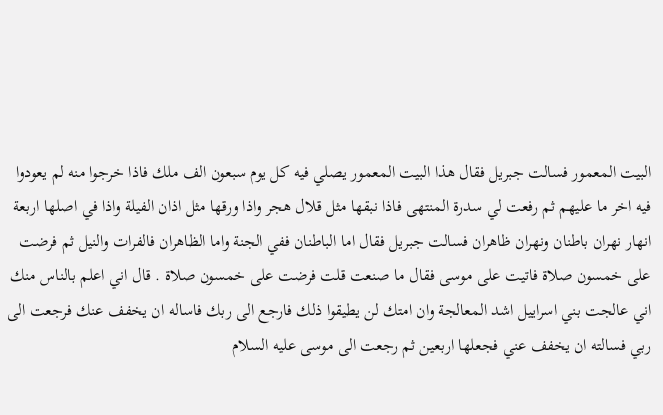البيت المعمور فسالت جبريل فقال هذا البيت المعمور يصلي فيه كل يوم سبعون الف ملك فاذا خرجوا منه لم يعودوا فيه اخر ما عليهم ثم رفعت لي سدرة المنتهى فاذا نبقها مثل قلال هجر واذا ورقها مثل اذان الفيلة واذا في اصلها اربعة انهار نهران باطنان ونهران ظاهران فسالت جبريل فقال اما الباطنان ففي الجنة واما الظاهران فالفرات والنيل ثم فرضت على خمسون صلاة فاتيت على موسى فقال ما صنعت قلت فرضت على خمسون صلاة . قال اني اعلم بالناس منك اني عالجت بني اسراييل اشد المعالجة وان امتك لن يطيقوا ذلك فارجع الى ربك فاساله ان يخفف عنك فرجعت الى ربي فسالته ان يخفف عني فجعلها اربعين ثم رجعت الى موسى عليه السلام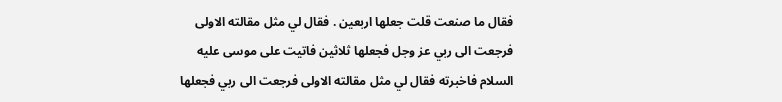فقال ما صنعت قلت جعلها اربعين . فقال لي مثل مقالته الاولى فرجعت الى ربي عز وجل فجعلها ثلاثين فاتيت على موسى عليه السلام فاخبرته فقال لي مثل مقالته الاولى فرجعت الى ربي فجعلها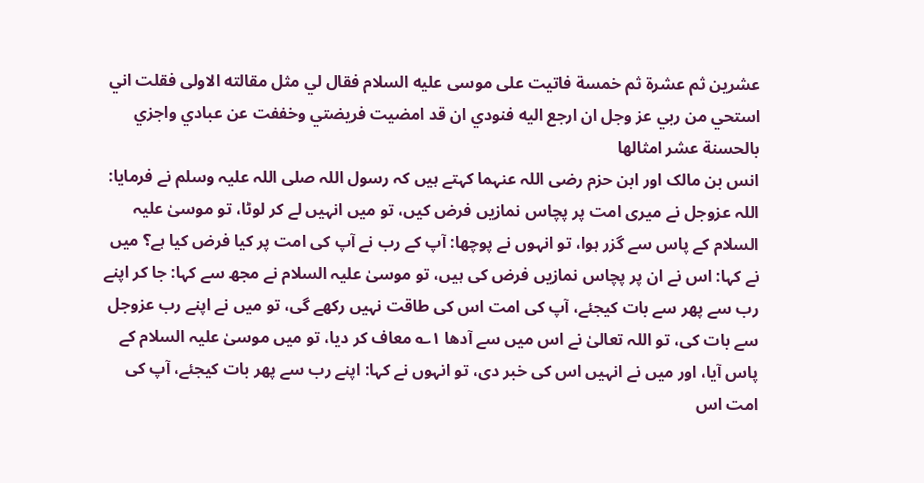عشرين ثم عشرة ثم خمسة فاتيت على موسى عليه السلام فقال لي مثل مقالته الاولى فقلت اني استحي من ربي عز وجل ان ارجع اليه فنودي ان قد امضيت فريضتي وخففت عن عبادي واجزي بالحسنة عشر امثالها
انس بن مالک اور ابن حزم رضی اللہ عنہما کہتے ہیں کہ رسول اللہ صلی اللہ علیہ وسلم نے فرمایا: اللہ عزوجل نے میری امت پر پچاس نمازیں فرض کیں، تو میں انہیں لے کر لوٹا، تو موسیٰ علیہ السلام کے پاس سے گزر ہوا، تو انہوں نے پوچھا: آپ کے رب نے آپ کی امت پر کیا فرض کیا ہے؟ میں نے کہا: اس نے ان پر پچاس نمازیں فرض کی ہیں، تو موسیٰ علیہ السلام نے مجھ سے کہا: جا کر اپنے رب سے پھر سے بات کیجئے، آپ کی امت اس کی طاقت نہیں رکھے گی، تو میں نے اپنے رب عزوجل سے بات کی، تو اللہ تعالیٰ نے اس میں سے آدھا ۱؎ معاف کر دیا، تو میں موسیٰ علیہ السلام کے پاس آیا، اور میں نے انہیں اس کی خبر دی، تو انہوں نے کہا: اپنے رب سے پھر بات کیجئے، آپ کی امت اس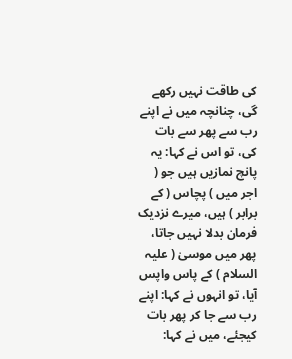کی طاقت نہیں رکھے گی، چنانچہ میں نے اپنے رب سے پھر سے بات کی، تو اس نے کہا: یہ پانچ نمازیں ہیں جو ( اجر میں ) پچاس ( کے برابر ) ہیں، میرے نزدیک فرمان بدلا نہیں جاتا، پھر میں موسیٰ ( علیہ السلام ) کے پاس واپس آیا، تو انہوں نے کہا: اپنے رب سے جا کر پھر بات کیجئے، میں نے کہا: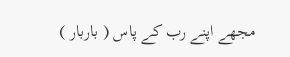مجھے اپنے رب کے پاس ( باربار )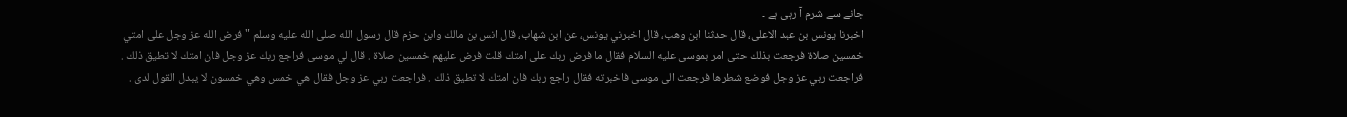جانے سے شرم آ رہی ہے ۔
اخبرنا يونس بن عبد الاعلى، قال حدثنا ابن وهب، قال اخبرني يونس، عن ابن شهاب، قال انس بن مالك وابن حزم قال رسول الله صلى الله عليه وسلم " فرض الله عز وجل على امتي خمسين صلاة فرجعت بذلك حتى امر بموسى عليه السلام فقال ما فرض ربك على امتك قلت فرض عليهم خمسين صلاة . قال لي موسى فراجع ربك عز وجل فان امتك لا تطيق ذلك . فراجعت ربي عز وجل فوضع شطرها فرجعت الى موسى فاخبرته فقال راجع ربك فان امتك لا تطيق ذلك . فراجعت ربي عز وجل فقال هي خمس وهي خمسون لا يبدل القول لدى .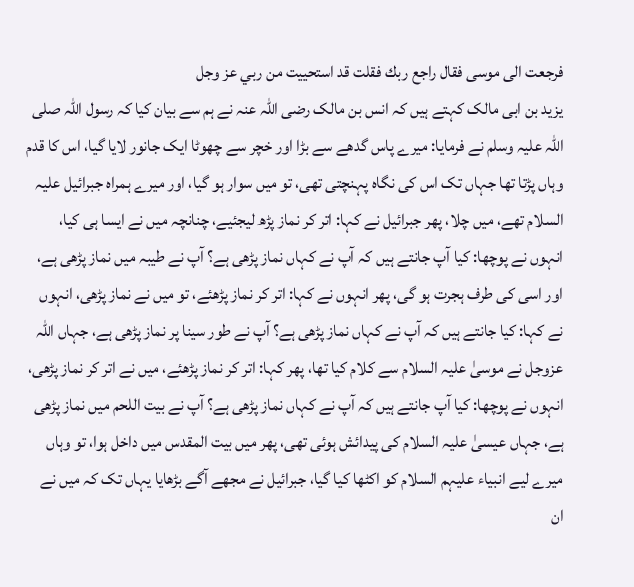فرجعت الى موسى فقال راجع ربك فقلت قد استحييت من ربي عز وجل
یزید بن ابی مالک کہتے ہیں کہ انس بن مالک رضی اللہ عنہ نے ہم سے بیان کیا کہ رسول اللہ صلی اللہ علیہ وسلم نے فرمایا: میرے پاس گدھے سے بڑا اور خچر سے چھوٹا ایک جانور لایا گیا، اس کا قدم وہاں پڑتا تھا جہاں تک اس کی نگاہ پہنچتی تھی، تو میں سوار ہو گیا، اور میرے ہمراہ جبرائیل علیہ السلام تھے، میں چلا، پھر جبرائیل نے کہا: اتر کر نماز پڑھ لیجئیے، چنانچہ میں نے ایسا ہی کیا، انہوں نے پوچھا: کیا آپ جانتے ہیں کہ آپ نے کہاں نماز پڑھی ہے؟ آپ نے طیبہ میں نماز پڑھی ہے، اور اسی کی طرف ہجرت ہو گی، پھر انہوں نے کہا: اتر کر نماز پڑھئے، تو میں نے نماز پڑھی، انہوں نے کہا: کیا جانتے ہیں کہ آپ نے کہاں نماز پڑھی ہے؟ آپ نے طور سینا پر نماز پڑھی ہے، جہاں اللہ عزوجل نے موسیٰ علیہ السلام سے کلام کیا تھا، پھر کہا: اتر کر نماز پڑھئے، میں نے اتر کر نماز پڑھی، انہوں نے پوچھا: کیا آپ جانتے ہیں کہ آپ نے کہاں نماز پڑھی ہے؟ آپ نے بیت اللحم میں نماز پڑھی ہے، جہاں عیسیٰ علیہ السلام کی پیدائش ہوئی تھی، پھر میں بیت المقدس میں داخل ہوا، تو وہاں میرے لیے انبیاء علیہم السلام کو اکٹھا کیا گیا، جبرائیل نے مجھے آگے بڑھایا یہاں تک کہ میں نے ان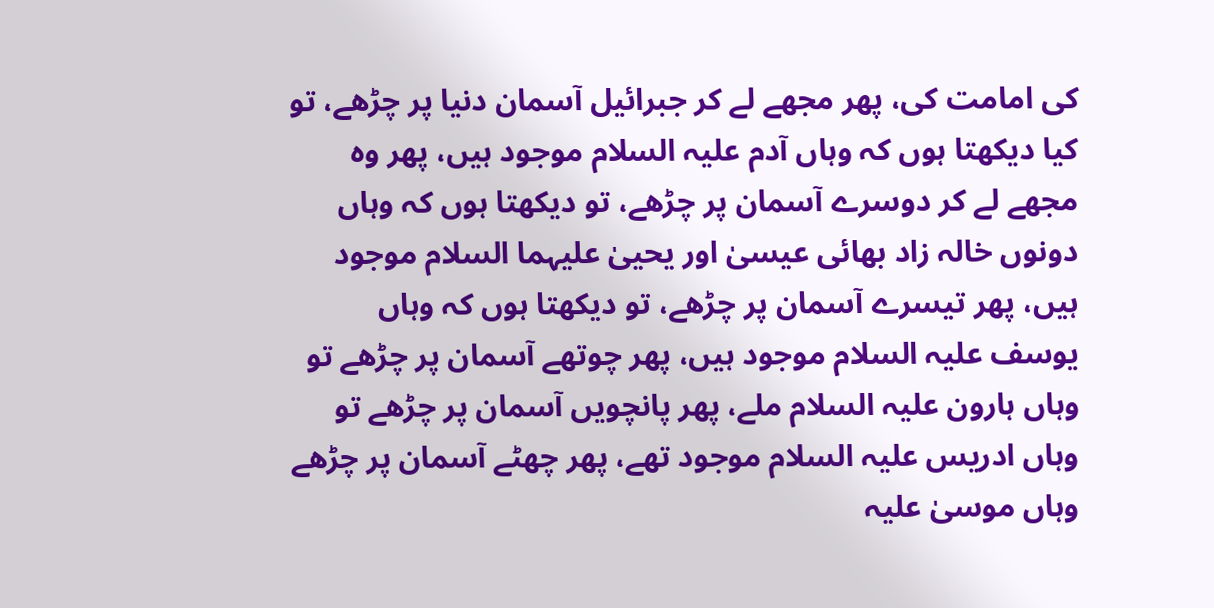کی امامت کی، پھر مجھے لے کر جبرائیل آسمان دنیا پر چڑھے، تو کیا دیکھتا ہوں کہ وہاں آدم علیہ السلام موجود ہیں، پھر وہ مجھے لے کر دوسرے آسمان پر چڑھے، تو دیکھتا ہوں کہ وہاں دونوں خالہ زاد بھائی عیسیٰ اور یحییٰ علیہما السلام موجود ہیں، پھر تیسرے آسمان پر چڑھے، تو دیکھتا ہوں کہ وہاں یوسف علیہ السلام موجود ہیں، پھر چوتھے آسمان پر چڑھے تو وہاں ہارون علیہ السلام ملے، پھر پانچویں آسمان پر چڑھے تو وہاں ادریس علیہ السلام موجود تھے، پھر چھٹے آسمان پر چڑھے وہاں موسیٰ علیہ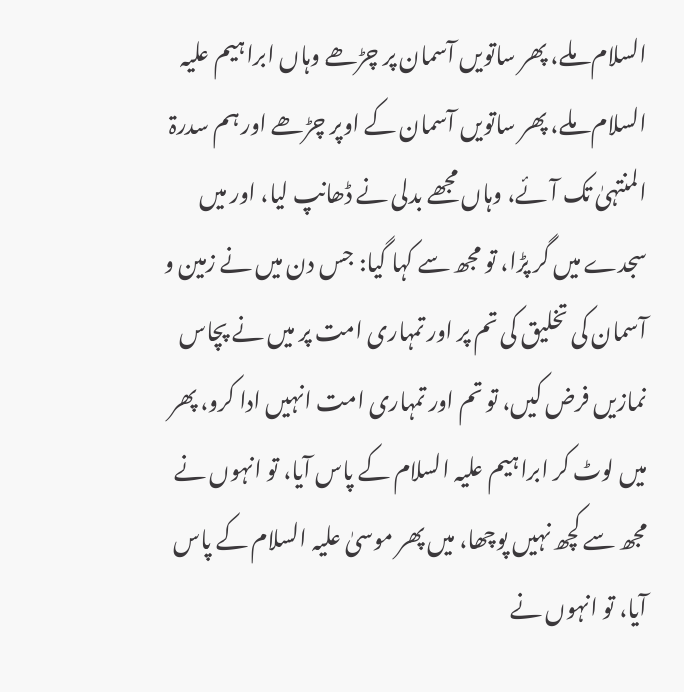السلام ملے، پھر ساتویں آسمان پر چڑھے وہاں ابراہیم علیہ السلام ملے، پھر ساتویں آسمان کے اوپر چڑھے اور ہم سدرۃ المنتہیٰ تک آئے، وہاں مجھے بدلی نے ڈھانپ لیا، اور میں سجدے میں گر پڑا، تو مجھ سے کہا گیا: جس دن میں نے زمین و آسمان کی تخلیق کی تم پر اور تمہاری امت پر میں نے پچاس نمازیں فرض کیں، تو تم اور تمہاری امت انہیں ادا کرو، پھر میں لوٹ کر ابراہیم علیہ السلام کے پاس آیا، تو انہوں نے مجھ سے کچھ نہیں پوچھا، میں پھر موسیٰ علیہ السلام کے پاس آیا، تو انہوں نے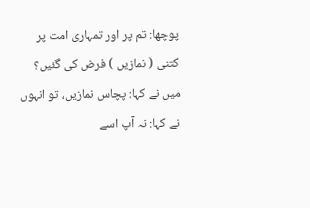پوچھا: تم پر اور تمہاری امت پر کتنی ( نمازیں ) فرض کی گئیں؟ میں نے کہا: پچاس نمازیں، تو انہوں نے کہا: نہ آپ اسے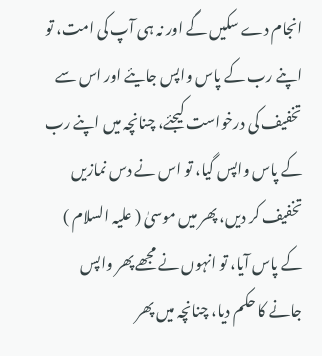انجام دے سکیں گے اور نہ ہی آپ کی امت، تو اپنے رب کے پاس واپس جایئے اور اس سے تخفیف کی درخواست کیجئے، چنانچہ میں اپنے رب کے پاس واپس گیا، تو اس نے دس نمازیں تخفیف کر دیں، پھر میں موسیٰ ( علیہ السلام ) کے پاس آیا، تو انہوں نے مجھے پھر واپس جانے کا حکم دیا، چنانچہ میں پھر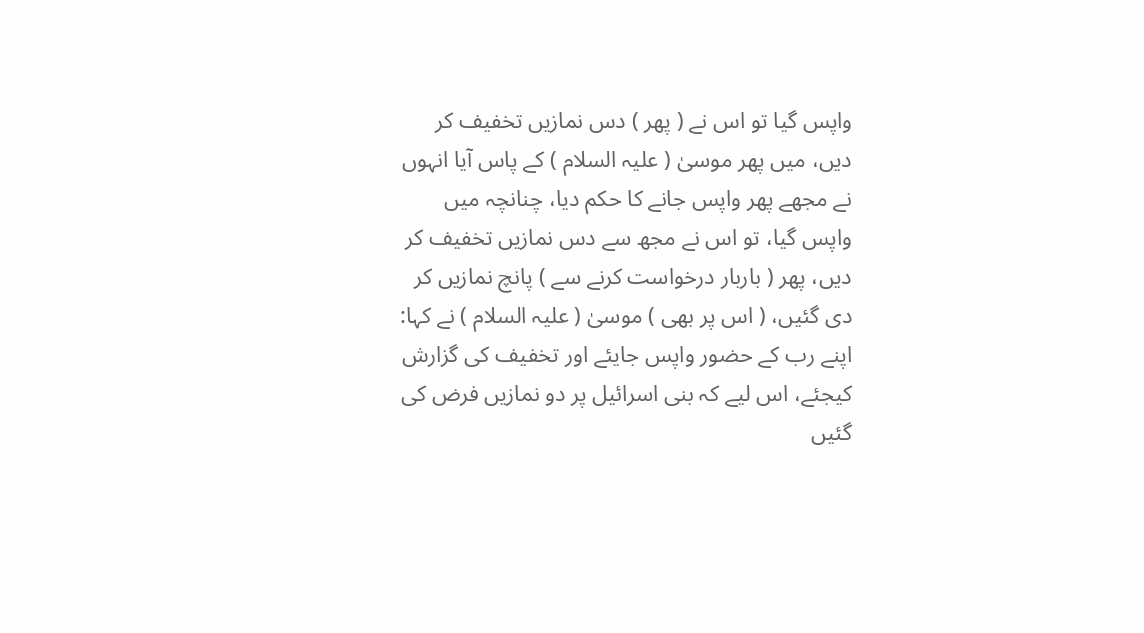واپس گیا تو اس نے ( پھر ) دس نمازیں تخفیف کر دیں، میں پھر موسیٰ ( علیہ السلام ) کے پاس آیا انہوں نے مجھے پھر واپس جانے کا حکم دیا، چنانچہ میں واپس گیا، تو اس نے مجھ سے دس نمازیں تخفیف کر دیں، پھر ( باربار درخواست کرنے سے ) پانچ نمازیں کر دی گئیں، ( اس پر بھی ) موسیٰ ( علیہ السلام ) نے کہا: اپنے رب کے حضور واپس جایئے اور تخفیف کی گزارش کیجئے، اس لیے کہ بنی اسرائیل پر دو نمازیں فرض کی گئیں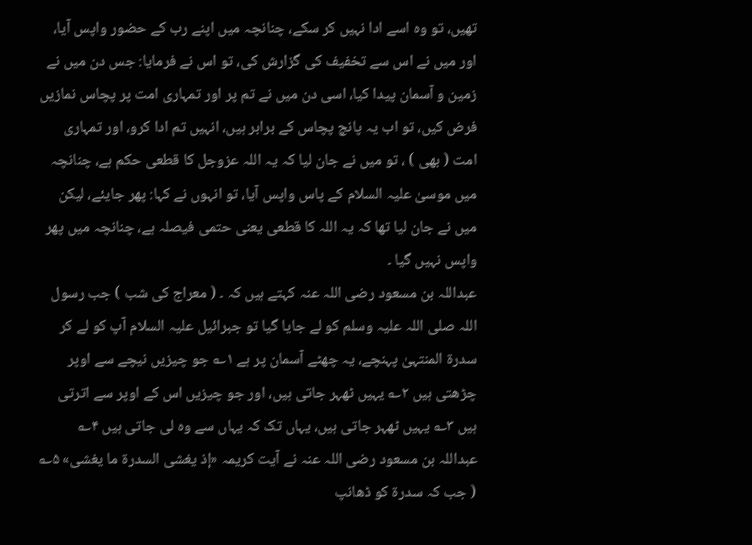تھیں، تو وہ اسے ادا نہیں کر سکے، چنانچہ میں اپنے رب کے حضور واپس آیا، اور میں نے اس سے تخفیف کی گزارش کی، تو اس نے فرمایا: جس دن میں نے زمین و آسمان پیدا کیا، اسی دن میں نے تم پر اور تمہاری امت پر پچاس نمازیں فرض کیں، تو اب یہ پانچ پچاس کے برابر ہیں، انہیں تم ادا کرو، اور تمہاری امت ( بھی ) ، تو میں نے جان لیا کہ یہ اللہ عزوجل کا قطعی حکم ہے، چنانچہ میں موسیٰ علیہ السلام کے پاس واپس آیا، تو انہوں نے کہا: پھر جایئے، لیکن میں نے جان لیا تھا کہ یہ اللہ کا قطعی یعنی حتمی فیصلہ ہے، چنانچہ میں پھر واپس نہیں گیا ۔
عبداللہ بن مسعود رضی اللہ عنہ کہتے ہیں کہ ۔ ( معراج کی شب ) جب رسول اللہ صلی اللہ علیہ وسلم کو لے جایا گیا تو جبرائیل علیہ السلام آپ کو لے کر سدرۃ المنتہیٰ پہنچے، یہ چھٹے آسمان پر ہے ۱؎ جو چیزیں نیچے سے اوپر چڑھتی ہیں ۲؎ یہیں ٹھہر جاتی ہیں، اور جو چیزیں اس کے اوپر سے اترتی ہیں ۳؎ یہیں ٹھہر جاتی ہیں، یہاں تک کہ یہاں سے وہ لی جاتی ہیں ۴؎ عبداللہ بن مسعود رضی اللہ عنہ نے آیت کریمہ «إذ يغشى السدرة ما يغشى» ۵؎ ( جب کہ سدرۃ کو ڈھانپ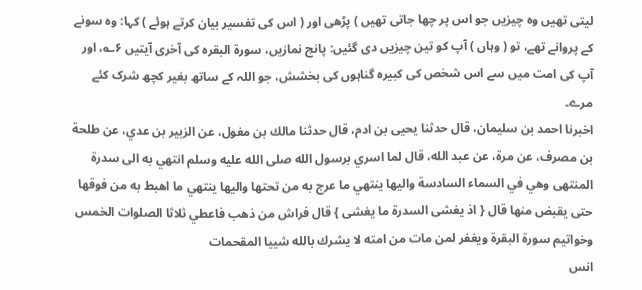لیتی تھیں وہ چیزیں جو اس پر چھا جاتی تھیں ) پڑھی اور ( اس کی تفسیر بیان کرتے ہوئے ) کہا: وہ سونے کے پروانے تھے، تو ( وہاں ) آپ کو تین چیزیں دی گئیں: پانچ نمازیں، سورۃ البقرہ کی آخری آیتیں ۶؎، اور آپ کی امت میں سے اس شخص کی کبیرہ گناہوں کی بخشش، جو اللہ کے ساتھ بغیر کچھ شرک کئے مرے۔
اخبرنا احمد بن سليمان، قال حدثنا يحيى بن ادم، قال حدثنا مالك بن مغول، عن الزبير بن عدي، عن طلحة بن مصرف، عن مرة، عن عبد الله، قال لما اسري برسول الله صلى الله عليه وسلم انتهي به الى سدرة المنتهى وهي في السماء السادسة واليها ينتهي ما عرج به من تحتها واليها ينتهي ما اهبط به من فوقها حتى يقبض منها قال { اذ يغشى السدرة ما يغشى } قال فراش من ذهب فاعطي ثلاثا الصلوات الخمس وخواتيم سورة البقرة ويغفر لمن مات من امته لا يشرك بالله شييا المقحمات
انس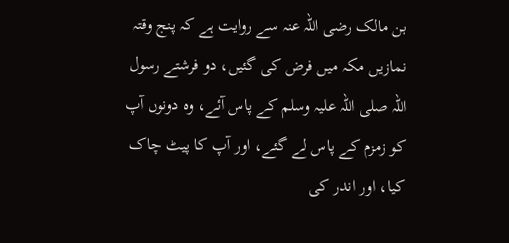بن مالک رضی اللہ عنہ سے روایت ہے کہ پنج وقتہ نمازیں مکہ میں فرض کی گئیں، دو فرشتے رسول اللہ صلی اللہ علیہ وسلم کے پاس آئے، وہ دونوں آپ کو زمزم کے پاس لے گئے، اور آپ کا پیٹ چاک کیا، اور اندر کی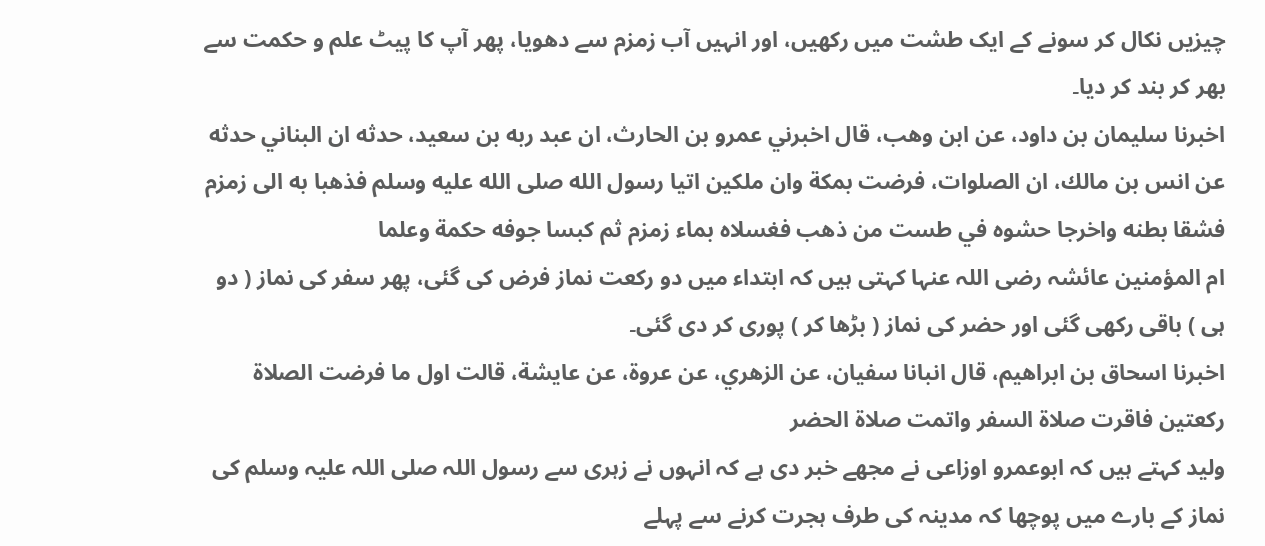چیزیں نکال کر سونے کے ایک طشت میں رکھیں، اور انہیں آب زمزم سے دھویا، پھر آپ کا پیٹ علم و حکمت سے بھر کر بند کر دیا۔
اخبرنا سليمان بن داود، عن ابن وهب، قال اخبرني عمرو بن الحارث، ان عبد ربه بن سعيد، حدثه ان البناني حدثه عن انس بن مالك، ان الصلوات، فرضت بمكة وان ملكين اتيا رسول الله صلى الله عليه وسلم فذهبا به الى زمزم فشقا بطنه واخرجا حشوه في طست من ذهب فغسلاه بماء زمزم ثم كبسا جوفه حكمة وعلما
ام المؤمنین عائشہ رضی اللہ عنہا کہتی ہیں کہ ابتداء میں دو رکعت نماز فرض کی گئی، پھر سفر کی نماز ( دو ہی ) باقی رکھی گئی اور حضر کی نماز ( بڑھا کر ) پوری کر دی گئی۔
اخبرنا اسحاق بن ابراهيم، قال انبانا سفيان، عن الزهري، عن عروة، عن عايشة، قالت اول ما فرضت الصلاة ركعتين فاقرت صلاة السفر واتمت صلاة الحضر
ولید کہتے ہیں کہ ابوعمرو اوزاعی نے مجھے خبر دی ہے کہ انہوں نے زہری سے رسول اللہ صلی اللہ علیہ وسلم کی نماز کے بارے میں پوچھا کہ مدینہ کی طرف ہجرت کرنے سے پہلے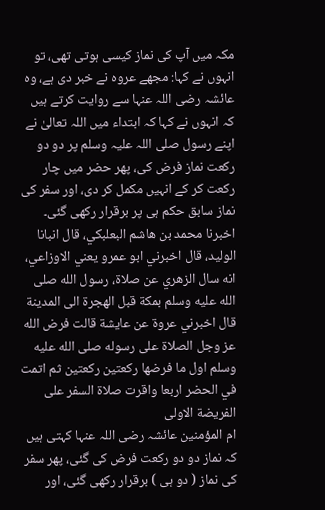مکہ میں آپ کی نماز کیسی ہوتی تھی، تو انہوں نے کہا: مجھے عروہ نے خبر دی ہے، وہ عائشہ رضی اللہ عنہا سے روایت کرتے ہیں کہ انہوں نے کہا کہ ابتداء میں اللہ تعالیٰ نے اپنے رسول صلی اللہ علیہ وسلم پر دو دو رکعت نماز فرض کی، پھر حضر میں چار رکعت کر کے انہیں مکمل کر دی، اور سفر کی نماز سابق حکم ہی پر برقرار رکھی گئی۔
اخبرنا محمد بن هاشم البعلبكي، قال انبانا الوليد، قال اخبرني ابو عمرو يعني الاوزاعي، انه سال الزهري عن صلاة، رسول الله صلى الله عليه وسلم بمكة قبل الهجرة الى المدينة قال اخبرني عروة عن عايشة قالت فرض الله عز وجل الصلاة على رسوله صلى الله عليه وسلم اول ما فرضها ركعتين ركعتين ثم اتمت في الحضر اربعا واقرت صلاة السفر على الفريضة الاولى
ام المؤمنین عائشہ رضی اللہ عنہا کہتی ہیں کہ نماز دو دو رکعت فرض کی گئی، پھر سفر کی نماز ( دو ہی ) برقرار رکھی گئی، اور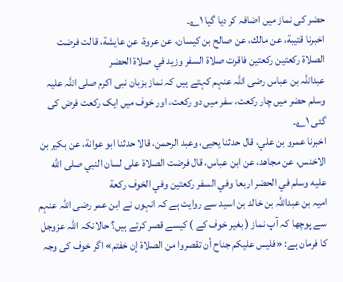حضر کی نماز میں اضافہ کر دیا گیا ۱؎۔
اخبرنا قتيبة، عن مالك، عن صالح بن كيسان، عن عروة، عن عايشة، قالت فرضت الصلاة ركعتين ركعتين فاقرت صلاة السفر وزيد في صلاة الحضر
عبداللہ بن عباس رضی اللہ عنہم کہتے ہیں کہ نماز بزبان نبی اکرم صلی اللہ علیہ وسلم حضر میں چار رکعت، سفر میں دو رکعت، اور خوف میں ایک رکعت فرض کی گئی ۱؎۔
اخبرنا عمرو بن علي، قال حدثنا يحيى، وعبد الرحمن، قالا حدثنا ابو عوانة، عن بكير بن الاخنس، عن مجاهد، عن ابن عباس، قال فرضت الصلاة على لسان النبي صلى الله عليه وسلم في الحضر اربعا وفي السفر ركعتين وفي الخوف ركعة
امیہ بن عبداللہ بن خالد بن اسید سے روایت ہے کہ انہوں نے ابن عمر رضی اللہ عنہم سے پوچھا کہ آپ نماز ( بغیر خوف کے ) کیسے قصر کرتے ہیں؟ حالانکہ اللہ عزوجل کا فرمان ہے: «فليس عليكم جناح أن تقصروا من الصلاة إن خفتم» اگر خوف کی وجہ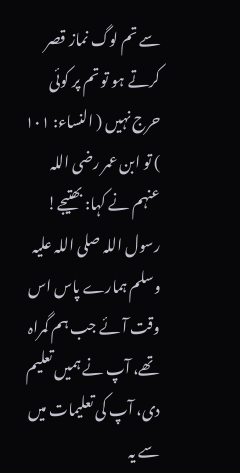سے تم لوگ نماز قصر کرتے ہو تو تم پر کوئی حرج نہیں ( النساء: ۱۰۱ ) تو ابن عمر رضی اللہ عنہم نے کہا: بھتیجے! رسول اللہ صلی اللہ علیہ وسلم ہمارے پاس اس وقت آئے جب ہم گمراہ تھے، آپ نے ہمیں تعلیم دی، آپ کی تعلیمات میں سے یہ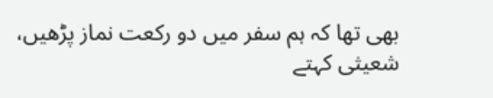بھی تھا کہ ہم سفر میں دو رکعت نماز پڑھیں، شعیثی کہتے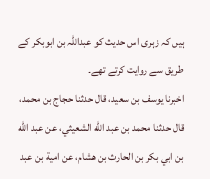ہیں کہ زہری اس حدیث کو عبداللہ بن ابوبکر کے طریق سے روایت کرتے تھے۔
اخبرنا يوسف بن سعيد، قال حدثنا حجاج بن محمد، قال حدثنا محمد بن عبد الله الشعيثي، عن عبد الله بن ابي بكر بن الحارث بن هشام، عن امية بن عبد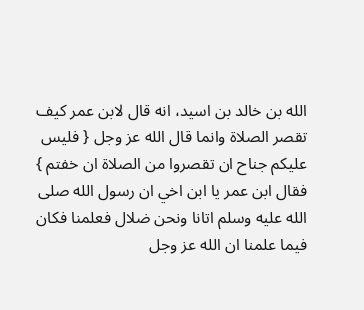الله بن خالد بن اسيد، انه قال لابن عمر كيف تقصر الصلاة وانما قال الله عز وجل { فليس عليكم جناح ان تقصروا من الصلاة ان خفتم } فقال ابن عمر يا ابن اخي ان رسول الله صلى الله عليه وسلم اتانا ونحن ضلال فعلمنا فكان فيما علمنا ان الله عز وجل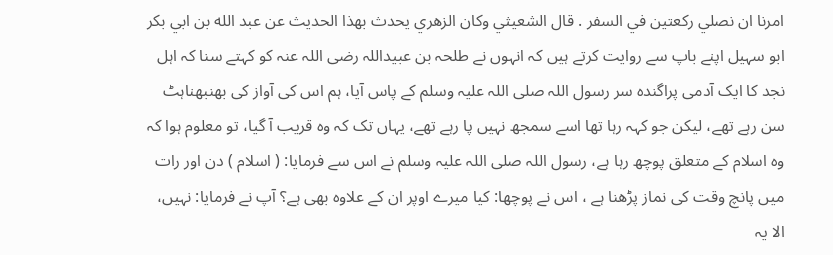امرنا ان نصلي ركعتين في السفر . قال الشعيثي وكان الزهري يحدث بهذا الحديث عن عبد الله بن ابي بكر
ابو سہیل اپنے باپ سے روایت کرتے ہیں کہ انہوں نے طلحہ بن عبیداللہ رضی اللہ عنہ کو کہتے سنا کہ اہل نجد کا ایک آدمی پراگندہ سر رسول اللہ صلی اللہ علیہ وسلم کے پاس آیا، ہم اس کی آواز کی بھنبھناہٹ سن رہے تھے، لیکن جو کہہ رہا تھا اسے سمجھ نہیں پا رہے تھے، یہاں تک کہ وہ قریب آ گیا، تو معلوم ہوا کہ وہ اسلام کے متعلق پوچھ رہا ہے، رسول اللہ صلی اللہ علیہ وسلم نے اس سے فرمایا: ( اسلام ) دن اور رات میں پانچ وقت کی نماز پڑھنا ہے ، اس نے پوچھا: کیا میرے اوپر ان کے علاوہ بھی ہے؟ آپ نے فرمایا: نہیں، الا یہ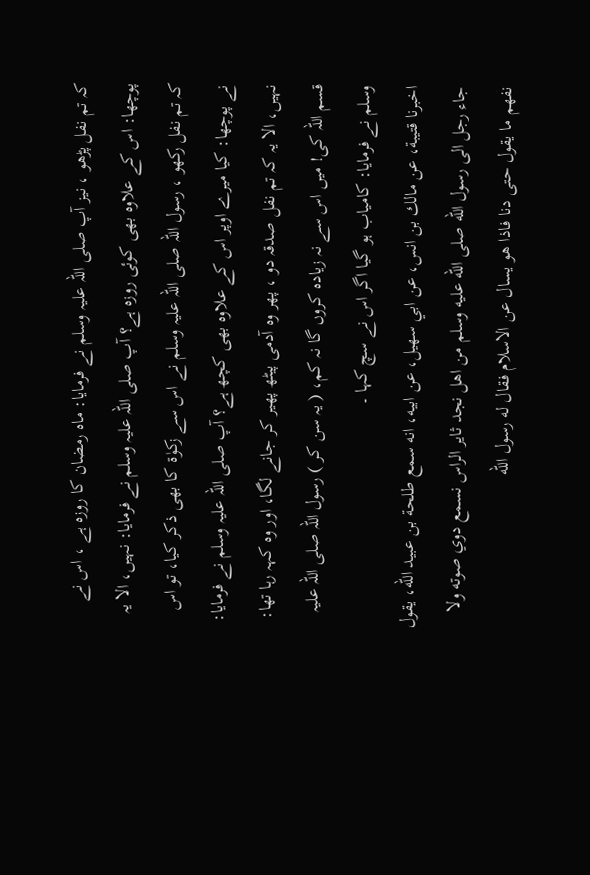کہ تم نفل پڑھو ، نیز آپ صلی اللہ علیہ وسلم نے فرمایا: ماہ رمضان کا روزہ ہے ، اس نے پوچھا: اس کے علاوہ بھی کوئی روزہ ہے؟ آپ صلی اللہ علیہ وسلم نے فرمایا: نہیں، الا یہ کہ تم نفل رکھو ، رسول اللہ صلی اللہ علیہ وسلم نے اس سے زکوٰۃ کا بھی ذکر کیا، تو اس نے پوچھا: کیا میرے اوپر اس کے علاوہ بھی کچھ ہے؟ آپ صلی اللہ علیہ وسلم نے فرمایا: نہیں، الا یہ کہ تم نفل صدقہ دو ، پھر وہ آدمی پیٹھ پھیر کر جانے لگا، اور وہ کہہ رہا تھا: قسم اللہ کی! میں اس سے نہ زیادہ کروں گا نہ کم، ( یہ سن کر ) رسول اللہ صلی اللہ علیہ وسلم نے فرمایا: کامیاب ہو گیا اگر اس نے سچ کہا ۔
اخبرنا قتيبة، عن مالك بن انس، عن ابي سهيل، عن ابيه، انه سمع طلحة بن عبيد الله، يقول جاء رجل الى رسول الله صلى الله عليه وسلم من اهل نجد ثاير الراس نسمع دوي صوته ولا نفهم ما يقول حتى دنا فاذا هو يسال عن الاسلام فقال له رسول الله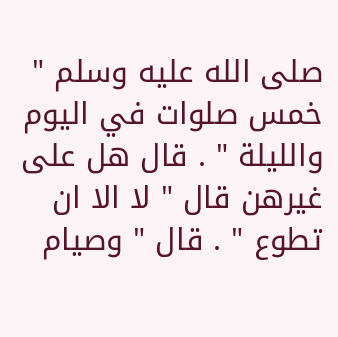صلى الله عليه وسلم " خمس صلوات في اليوم والليلة " . قال هل على غيرهن قال " لا الا ان تطوع " . قال " وصيام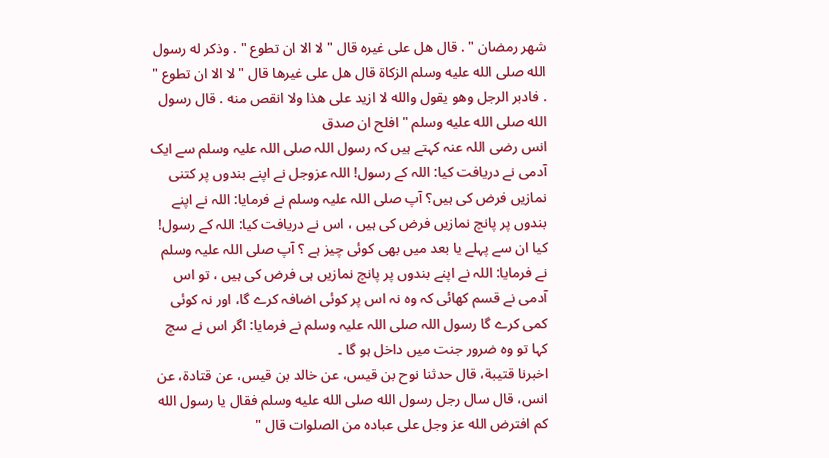شهر رمضان " . قال هل على غيره قال " لا الا ان تطوع " . وذكر له رسول الله صلى الله عليه وسلم الزكاة قال هل على غيرها قال " لا الا ان تطوع " . فادبر الرجل وهو يقول والله لا ازيد على هذا ولا انقص منه . قال رسول الله صلى الله عليه وسلم " افلح ان صدق
انس رضی اللہ عنہ کہتے ہیں کہ رسول اللہ صلی اللہ علیہ وسلم سے ایک آدمی نے دریافت کیا: اللہ کے رسول! اللہ عزوجل نے اپنے بندوں پر کتنی نمازیں فرض کی ہیں؟ آپ صلی اللہ علیہ وسلم نے فرمایا: اللہ نے اپنے بندوں پر پانچ نمازیں فرض کی ہیں ، اس نے دریافت کیا: اللہ کے رسول! کیا ان سے پہلے یا بعد میں بھی کوئی چیز ہے ؟ آپ صلی اللہ علیہ وسلم نے فرمایا: اللہ نے اپنے بندوں پر پانچ نمازیں ہی فرض کی ہیں ، تو اس آدمی نے قسم کھائی کہ وہ نہ اس پر کوئی اضافہ کرے گا، اور نہ کوئی کمی کرے گا رسول اللہ صلی اللہ علیہ وسلم نے فرمایا: اگر اس نے سچ کہا تو وہ ضرور جنت میں داخل ہو گا ۔
اخبرنا قتيبة، قال حدثنا نوح بن قيس، عن خالد بن قيس، عن قتادة، عن انس، قال سال رجل رسول الله صلى الله عليه وسلم فقال يا رسول الله كم افترض الله عز وجل على عباده من الصلوات قال "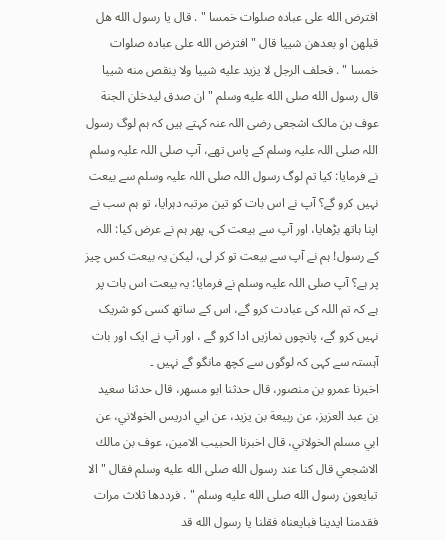افترض الله على عباده صلوات خمسا " . قال يا رسول الله هل قبلهن او بعدهن شييا قال " افترض الله على عباده صلوات خمسا " . فحلف الرجل لا يزيد عليه شييا ولا ينقص منه شييا قال رسول الله صلى الله عليه وسلم " ان صدق ليدخلن الجنة
عوف بن مالک اشجعی رضی اللہ عنہ کہتے ہیں کہ ہم لوگ رسول اللہ صلی اللہ علیہ وسلم کے پاس تھے، آپ صلی اللہ علیہ وسلم نے فرمایا: کیا تم لوگ رسول اللہ صلی اللہ علیہ وسلم سے بیعت نہیں کرو گے؟ آپ نے اس بات کو تین مرتبہ دہرایا، تو ہم سب نے اپنا ہاتھ بڑھایا، اور آپ سے بیعت کی، پھر ہم نے عرض کیا: اللہ کے رسول! ہم نے آپ سے بیعت تو کر لی، لیکن یہ بیعت کس چیز پر ہے؟ آپ صلی اللہ علیہ وسلم نے فرمایا: یہ بیعت اس بات پر ہے کہ تم اللہ کی عبادت کرو گے، اس کے ساتھ کسی کو شریک نہیں کرو گے، پانچوں نمازیں ادا کرو گے ، اور آپ نے ایک اور بات آہستہ سے کہی کہ لوگوں سے کچھ مانگو گے نہیں ۔
اخبرنا عمرو بن منصور، قال حدثنا ابو مسهر، قال حدثنا سعيد بن عبد العزيز، عن ربيعة بن يزيد، عن ابي ادريس الخولاني، عن ابي مسلم الخولاني، قال اخبرنا الحبيب الامين، عوف بن مالك الاشجعي قال كنا عند رسول الله صلى الله عليه وسلم فقال " الا تبايعون رسول الله صلى الله عليه وسلم " . فرددها ثلاث مرات فقدمنا ايدينا فبايعناه فقلنا يا رسول الله قد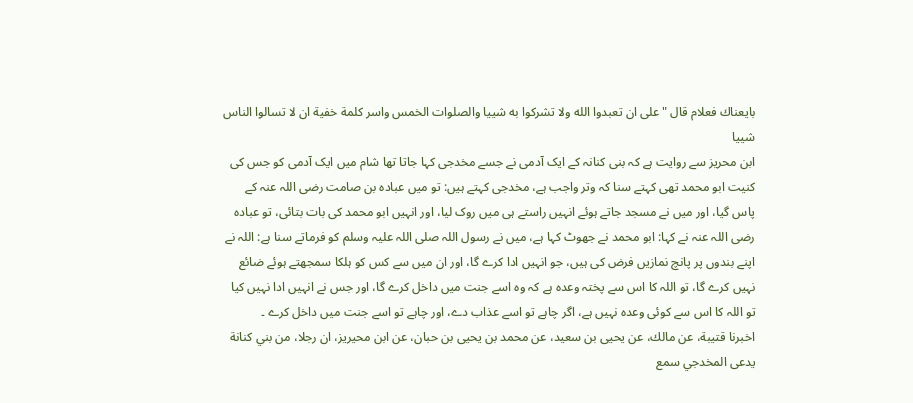بايعناك فعلام قال " على ان تعبدوا الله ولا تشركوا به شييا والصلوات الخمس واسر كلمة خفية ان لا تسالوا الناس شييا
ابن محریز سے روایت ہے کہ بنی کنانہ کے ایک آدمی نے جسے مخدجی کہا جاتا تھا شام میں ایک آدمی کو جس کی کنیت ابو محمد تھی کہتے سنا کہ وتر واجب ہے، مخدجی کہتے ہیں: تو میں عبادہ بن صامت رضی اللہ عنہ کے پاس گیا، اور میں نے مسجد جاتے ہوئے انہیں راستے ہی میں روک لیا، اور انہیں ابو محمد کی بات بتائی، تو عبادہ رضی اللہ عنہ نے کہا: ابو محمد نے جھوٹ کہا ہے، میں نے رسول اللہ صلی اللہ علیہ وسلم کو فرماتے سنا ہے: اللہ نے اپنے بندوں پر پانچ نمازیں فرض کی ہیں، جو انہیں ادا کرے گا، اور ان میں سے کس کو ہلکا سمجھتے ہوئے ضائع نہیں کرے گا، تو اللہ کا اس سے پختہ وعدہ ہے کہ وہ اسے جنت میں داخل کرے گا، اور جس نے انہیں ادا نہیں کیا تو اللہ کا اس سے کوئی وعدہ نہیں ہے، اگر چاہے تو اسے عذاب دے، اور چاہے تو اسے جنت میں داخل کرے ۔
اخبرنا قتيبة، عن مالك، عن يحيى بن سعيد، عن محمد بن يحيى بن حبان، عن ابن محيريز، ان رجلا، من بني كنانة يدعى المخدجي سمع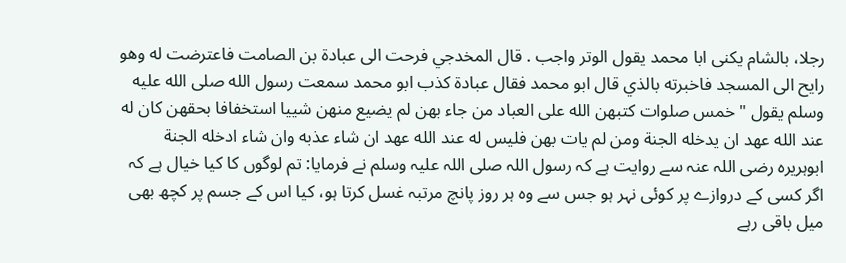رجلا، بالشام يكنى ابا محمد يقول الوتر واجب . قال المخدجي فرحت الى عبادة بن الصامت فاعترضت له وهو رايح الى المسجد فاخبرته بالذي قال ابو محمد فقال عبادة كذب ابو محمد سمعت رسول الله صلى الله عليه وسلم يقول " خمس صلوات كتبهن الله على العباد من جاء بهن لم يضيع منهن شييا استخفافا بحقهن كان له عند الله عهد ان يدخله الجنة ومن لم يات بهن فليس له عند الله عهد ان شاء عذبه وان شاء ادخله الجنة
ابوہریرہ رضی اللہ عنہ سے روایت ہے کہ رسول اللہ صلی اللہ علیہ وسلم نے فرمایا: تم لوگوں کا کیا خیال ہے کہ اگر کسی کے دروازے پر کوئی نہر ہو جس سے وہ ہر روز پانچ مرتبہ غسل کرتا ہو، کیا اس کے جسم پر کچھ بھی میل باقی رہے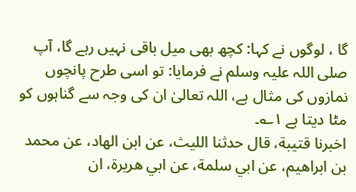گا ، لوگوں نے کہا: کچھ بھی میل باقی نہیں رہے گا، آپ صلی اللہ علیہ وسلم نے فرمایا: تو اسی طرح پانچوں نمازوں کی مثال ہے، اللہ تعالیٰ ان کی وجہ سے گناہوں کو مٹا دیتا ہے ۱؎۔
اخبرنا قتيبة، قال حدثنا الليث، عن ابن الهاد، عن محمد بن ابراهيم، عن ابي سلمة، عن ابي هريرة، ان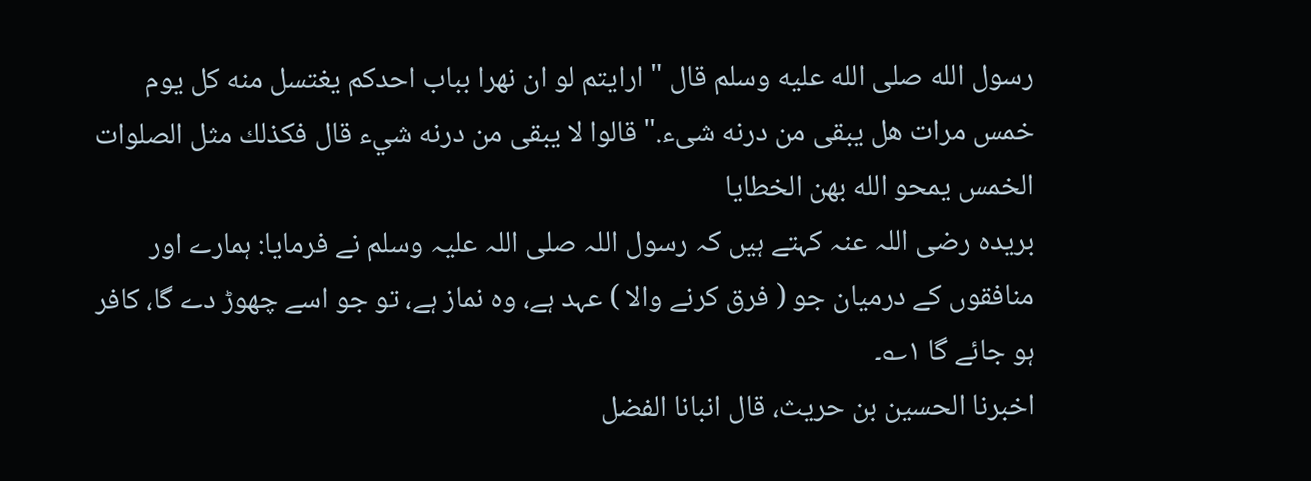رسول الله صلى الله عليه وسلم قال " ارايتم لو ان نهرا بباب احدكم يغتسل منه كل يوم خمس مرات هل يبقى من درنه شىء." قالوا لا يبقى من درنه شيء قال فكذلك مثل الصلوات الخمس يمحو الله بهن الخطايا
بریدہ رضی اللہ عنہ کہتے ہیں کہ رسول اللہ صلی اللہ علیہ وسلم نے فرمایا: ہمارے اور منافقوں کے درمیان جو ( فرق کرنے والا ) عہد ہے، وہ نماز ہے، تو جو اسے چھوڑ دے گا، کافر ہو جائے گا ۱؎۔
اخبرنا الحسين بن حريث، قال انبانا الفضل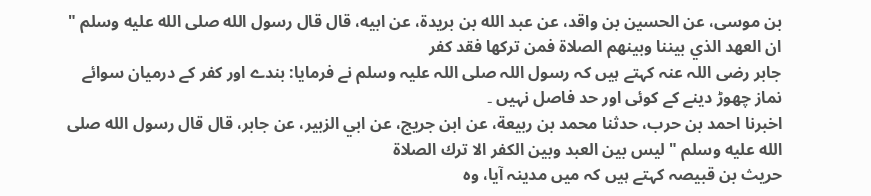بن موسى، عن الحسين بن واقد، عن عبد الله بن بريدة، عن ابيه، قال قال رسول الله صلى الله عليه وسلم " ان العهد الذي بيننا وبينهم الصلاة فمن تركها فقد كفر
جابر رضی اللہ عنہ کہتے ہیں کہ رسول اللہ صلی اللہ علیہ وسلم نے فرمایا: بندے اور کفر کے درمیان سوائے نماز چھوڑ دینے کے کوئی اور حد فاصل نہیں ۔
اخبرنا احمد بن حرب، حدثنا محمد بن ربيعة، عن ابن جريج، عن ابي الزبير، عن جابر، قال قال رسول الله صلى الله عليه وسلم " ليس بين العبد وبين الكفر الا ترك الصلاة
حریث بن قبیصہ کہتے ہیں کہ میں مدینہ آیا، وہ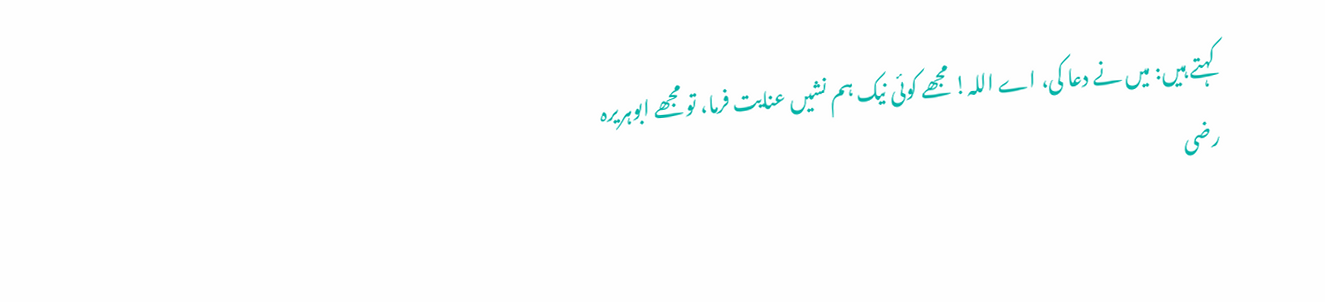کہتے ہیں: میں نے دعا کی، اے اللہ! مجھے کوئی نیک ہم نشیں عنایت فرما، تو مجھے ابوہریرہ رضی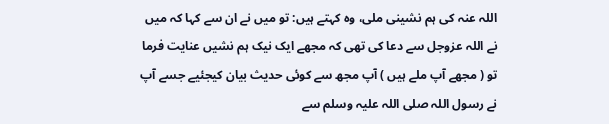اللہ عنہ کی ہم نشینی ملی، وہ کہتے ہیں: تو میں نے ان سے کہا کہ میں نے اللہ عزوجل سے دعا کی تھی کہ مجھے ایک نیک ہم نشیں عنایت فرما تو ( مجھے آپ ملے ہیں ) آپ مجھ سے کوئی حدیث بیان کیجئیے جسے آپ نے رسول اللہ صلی اللہ علیہ وسلم سے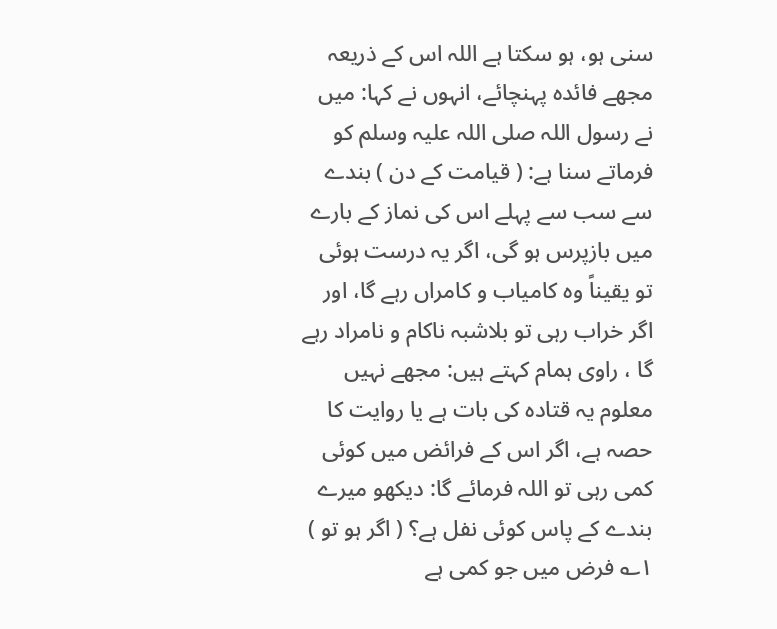سنی ہو، ہو سکتا ہے اللہ اس کے ذریعہ مجھے فائدہ پہنچائے، انہوں نے کہا: میں نے رسول اللہ صلی اللہ علیہ وسلم کو فرماتے سنا ہے: ( قیامت کے دن ) بندے سے سب سے پہلے اس کی نماز کے بارے میں بازپرس ہو گی، اگر یہ درست ہوئی تو یقیناً وہ کامیاب و کامراں رہے گا، اور اگر خراب رہی تو بلاشبہ ناکام و نامراد رہے گا ، راوی ہمام کہتے ہیں: مجھے نہیں معلوم یہ قتادہ کی بات ہے یا روایت کا حصہ ہے، اگر اس کے فرائض میں کوئی کمی رہی تو اللہ فرمائے گا: دیکھو میرے بندے کے پاس کوئی نفل ہے؟ ( اگر ہو تو ) ۱؎ فرض میں جو کمی ہے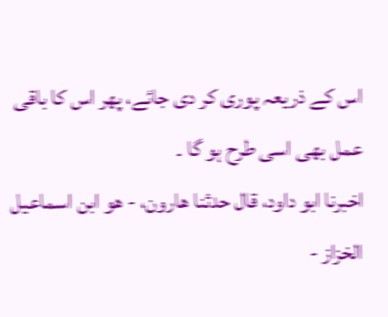اس کے ذریعہ پوری کر دی جائے، پھر اس کا باقی عمل بھی اسی طرح ہو گا ۔
اخبرنا ابو داود، قال حدثنا هارون، - هو ابن اسماعيل الخزاز -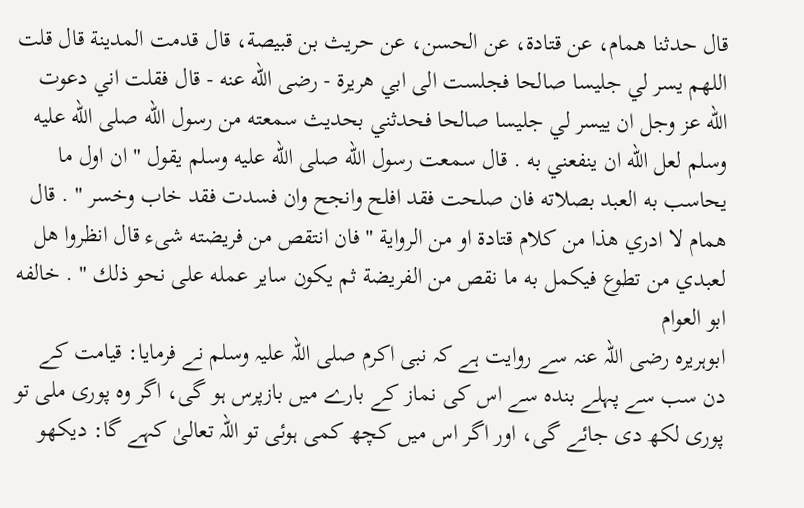قال حدثنا همام، عن قتادة، عن الحسن، عن حريث بن قبيصة، قال قدمت المدينة قال قلت اللهم يسر لي جليسا صالحا فجلست الى ابي هريرة - رضى الله عنه - قال فقلت اني دعوت الله عز وجل ان ييسر لي جليسا صالحا فحدثني بحديث سمعته من رسول الله صلى الله عليه وسلم لعل الله ان ينفعني به . قال سمعت رسول الله صلى الله عليه وسلم يقول " ان اول ما يحاسب به العبد بصلاته فان صلحت فقد افلح وانجح وان فسدت فقد خاب وخسر " . قال همام لا ادري هذا من كلام قتادة او من الرواية " فان انتقص من فريضته شىء قال انظروا هل لعبدي من تطوع فيكمل به ما نقص من الفريضة ثم يكون ساير عمله على نحو ذلك " . خالفه ابو العوام
ابوہریرہ رضی اللہ عنہ سے روایت ہے کہ نبی اکرم صلی اللہ علیہ وسلم نے فرمایا: قیامت کے دن سب سے پہلے بندہ سے اس کی نماز کے بارے میں بازپرس ہو گی، اگر وہ پوری ملی تو پوری لکھ دی جائے گی، اور اگر اس میں کچھ کمی ہوئی تو اللہ تعالیٰ کہے گا: دیکھو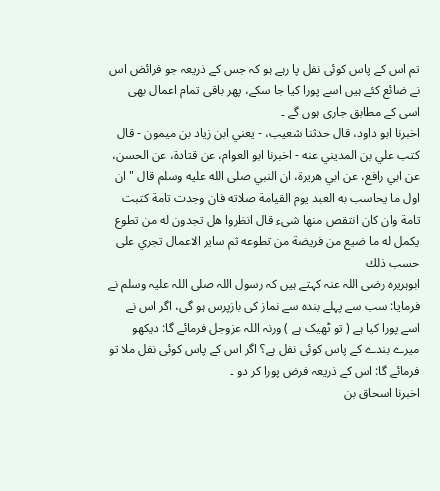تم اس کے پاس کوئی نفل پا رہے ہو کہ جس کے ذریعہ جو فرائض اس نے ضائع کئے ہیں اسے پورا کیا جا سکے، پھر باقی تمام اعمال بھی اسی کے مطابق جاری ہوں گے ۔
اخبرنا ابو داود، قال حدثنا شعيب، - يعني ابن زياد بن ميمون - قال كتب علي بن المديني عنه - اخبرنا ابو العوام، عن قتادة، عن الحسن، عن ابي رافع، عن ابي هريرة، ان النبي صلى الله عليه وسلم قال " ان اول ما يحاسب به العبد يوم القيامة صلاته فان وجدت تامة كتبت تامة وان كان انتقص منها شىء قال انظروا هل تجدون له من تطوع يكمل له ما ضيع من فريضة من تطوعه ثم ساير الاعمال تجري على حسب ذلك
ابوہریرہ رضی اللہ عنہ کہتے ہیں کہ رسول اللہ صلی اللہ علیہ وسلم نے فرمایا: سب سے پہلے بندہ سے نماز کی بازپرس ہو گی، اگر اس نے اسے پورا کیا ہے ( تو ٹھیک ہے ) ورنہ اللہ عزوجل فرمائے گا: دیکھو میرے بندے کے پاس کوئی نفل ہے؟ اگر اس کے پاس کوئی نفل ملا تو فرمائے گا: اس کے ذریعہ فرض پورا کر دو ۔
اخبرنا اسحاق بن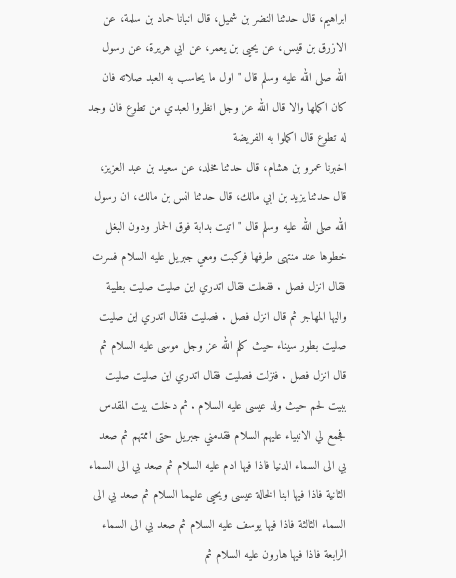ابراهيم، قال حدثنا النضر بن شميل، قال انبانا حماد بن سلمة، عن الازرق بن قيس، عن يحيى بن يعمر، عن ابي هريرة، عن رسول الله صلى الله عليه وسلم قال " اول ما يحاسب به العبد صلاته فان كان اكملها والا قال الله عز وجل انظروا لعبدي من تطوع فان وجد له تطوع قال اكملوا به الفريضة
اخبرنا عمرو بن هشام، قال حدثنا مخلد، عن سعيد بن عبد العزيز، قال حدثنا يزيد بن ابي مالك، قال حدثنا انس بن مالك، ان رسول الله صلى الله عليه وسلم قال " اتيت بدابة فوق الحمار ودون البغل خطوها عند منتهى طرفها فركبت ومعي جبريل عليه السلام فسرت فقال انزل فصل . ففعلت فقال اتدري اين صليت صليت بطيبة واليها المهاجر ثم قال انزل فصل . فصليت فقال اتدري اين صليت صليت بطور سيناء حيث كلم الله عز وجل موسى عليه السلام ثم قال انزل فصل . فنزلت فصليت فقال اتدري اين صليت صليت ببيت لحم حيث ولد عيسى عليه السلام . ثم دخلت بيت المقدس فجمع لي الانبياء عليهم السلام فقدمني جبريل حتى اممتهم ثم صعد بي الى السماء الدنيا فاذا فيها ادم عليه السلام ثم صعد بي الى السماء الثانية فاذا فيها ابنا الخالة عيسى ويحيى عليهما السلام ثم صعد بي الى السماء الثالثة فاذا فيها يوسف عليه السلام ثم صعد بي الى السماء الرابعة فاذا فيها هارون عليه السلام ثم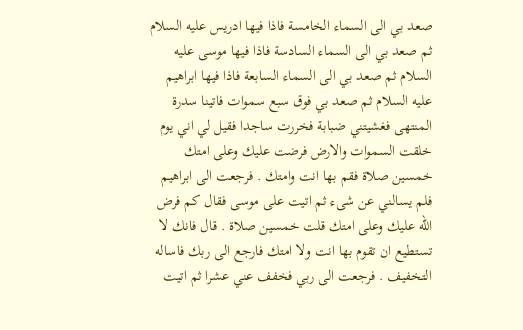صعد بي الى السماء الخامسة فاذا فيها ادريس عليه السلام ثم صعد بي الى السماء السادسة فاذا فيها موسى عليه السلام ثم صعد بي الى السماء السابعة فاذا فيها ابراهيم عليه السلام ثم صعد بي فوق سبع سموات فاتينا سدرة المنتهى فغشيتني ضبابة فخررت ساجدا فقيل لي اني يوم خلقت السموات والارض فرضت عليك وعلى امتك خمسين صلاة فقم بها انت وامتك . فرجعت الى ابراهيم فلم يسالني عن شىء ثم اتيت على موسى فقال كم فرض الله عليك وعلى امتك قلت خمسين صلاة . قال فانك لا تستطيع ان تقوم بها انت ولا امتك فارجع الى ربك فاساله التخفيف . فرجعت الى ربي فخفف عني عشرا ثم اتيت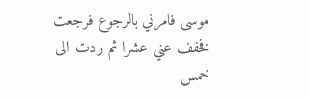موسى فامرني بالرجوع فرجعت فخفف عني عشرا ثم ردت الى خمس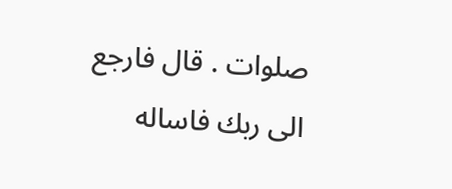صلوات . قال فارجع الى ربك فاساله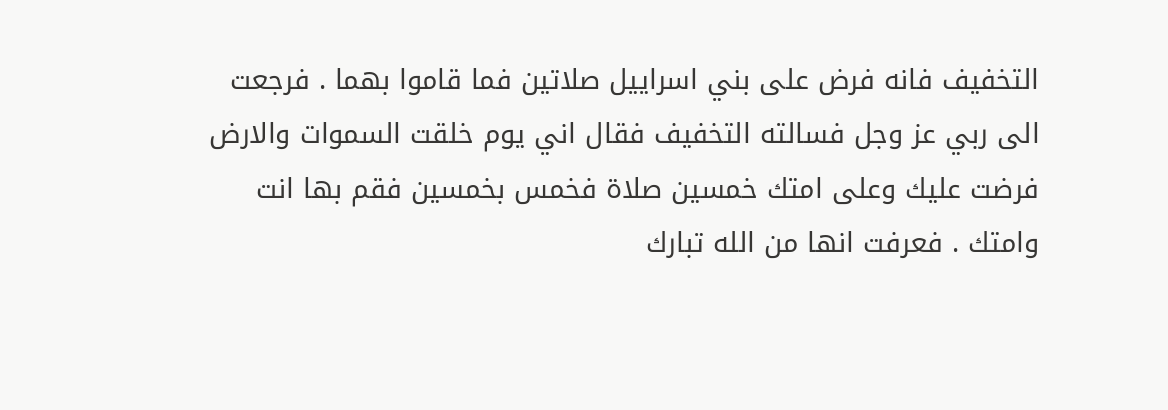التخفيف فانه فرض على بني اسراييل صلاتين فما قاموا بهما . فرجعت الى ربي عز وجل فسالته التخفيف فقال اني يوم خلقت السموات والارض فرضت عليك وعلى امتك خمسين صلاة فخمس بخمسين فقم بها انت وامتك . فعرفت انها من الله تبارك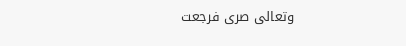وتعالى صرى فرجعت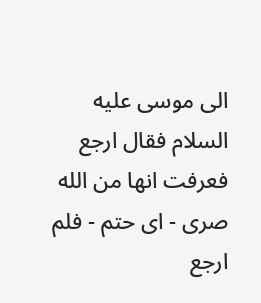الى موسى عليه السلام فقال ارجع فعرفت انها من الله صرى - اى حتم - فلم ارجع